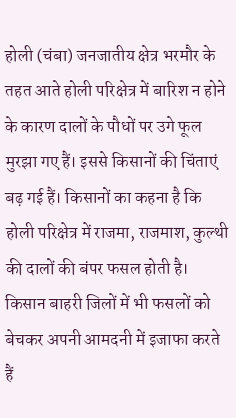होली (चंबा) जनजातीय क्षेत्र भरमौर के तहत आते होली परिक्षेत्र में बारिश न होने के कारण दालों के पौधों पर उगे फूल मुरझा गए हैं। इससे किसानों की चिंताएं बढ़ गई हैं। किसानों का कहना है कि होली परिक्षेत्र में राजमा, राजमाश, कुल्थी की दालों की बंपर फसल होती है। किसान बाहरी जिलों में भी फसलों को बेचकर अपनी आमदनी में इजाफा करते हैं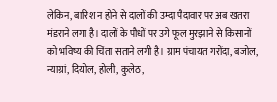लेकिन, बारिश न होने से दालों की उम्दा पैदावार पर अब खतरा मंडराने लगा है। दालों के पौधों पर उगे फूल मुरझाने से किसानों को भविष्य की चिंता सताने लगी है। ग्राम पंचायत गरोंदा, बजोल, न्याग्रां, दियोल, होली, कुलेठ,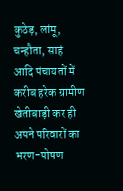कुठेड़, लांमू, चन्हौता, साहं आदि पंचायतों में करीब हरेक ग्रामीण खेतीबाड़ी कर ही अपने परिवारों का भरण-पोषण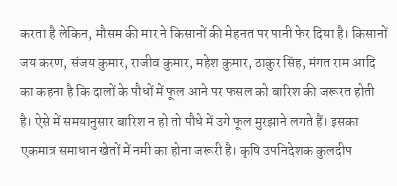करता है लेकिन, मौसम की मार ने किसानों की मेहनत पर पानी फेर दिया है। किसानों जय करण, संजय कुमार, राजीव कुमार, महेश कुमार, ठाकुर सिंह, मंगत राम आदि का कहना है कि दालों के पौधों में फूल आने पर फसल को बारिश की जरूरत होती है। ऐसे में समयानुसार बारिश न हो तो पौधे में उगे फूल मुरझाने लगते हैं। इसका एकमात्र समाधान खेतों में नमी का होना जरूरी है। कृषि उपनिदेशक कुलदीप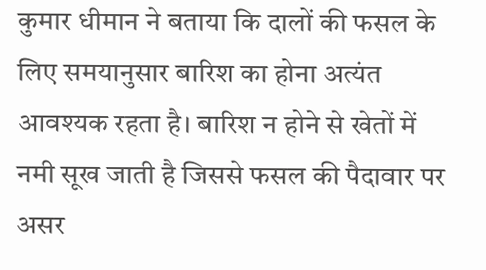कुमार धीमान ने बताया कि दालों की फसल के लिए समयानुसार बारिश का होना अत्यंत आवश्यक रहता है। बारिश न होने से खेतों में नमी सूख जाती है जिससे फसल की पैदावार पर असर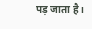पड़ जाता है।